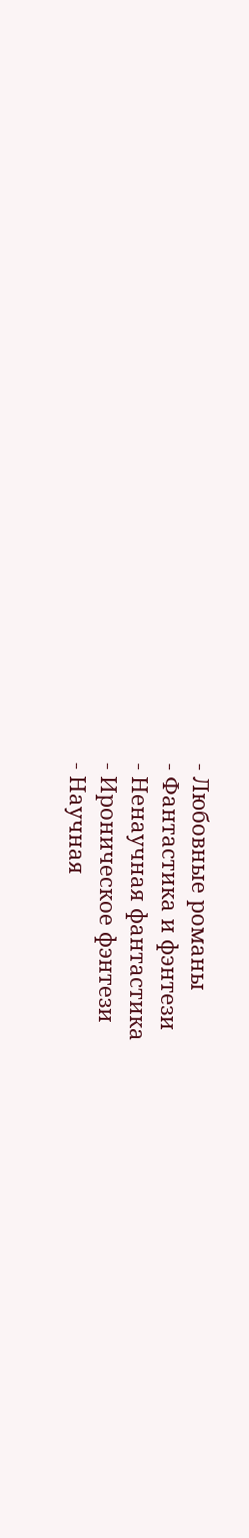- Любовные романы
- Фантастика и фэнтези
- Ненаучная фантастика
- Ироническое фэнтези
- Научная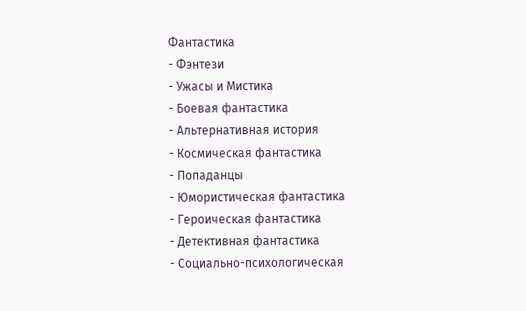Фантастика
- Фэнтези
- Ужасы и Мистика
- Боевая фантастика
- Альтернативная история
- Космическая фантастика
- Попаданцы
- Юмористическая фантастика
- Героическая фантастика
- Детективная фантастика
- Социально-психологическая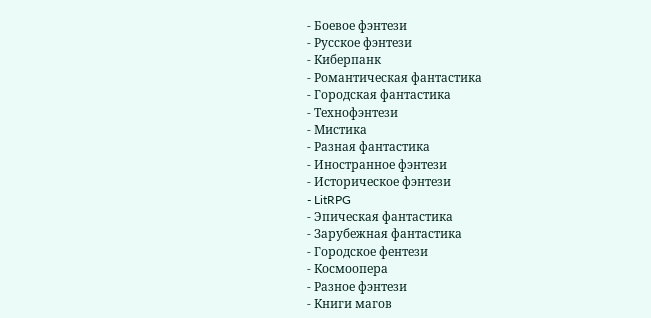- Боевое фэнтези
- Русское фэнтези
- Киберпанк
- Романтическая фантастика
- Городская фантастика
- Технофэнтези
- Мистика
- Разная фантастика
- Иностранное фэнтези
- Историческое фэнтези
- LitRPG
- Эпическая фантастика
- Зарубежная фантастика
- Городское фентези
- Космоопера
- Разное фэнтези
- Книги магов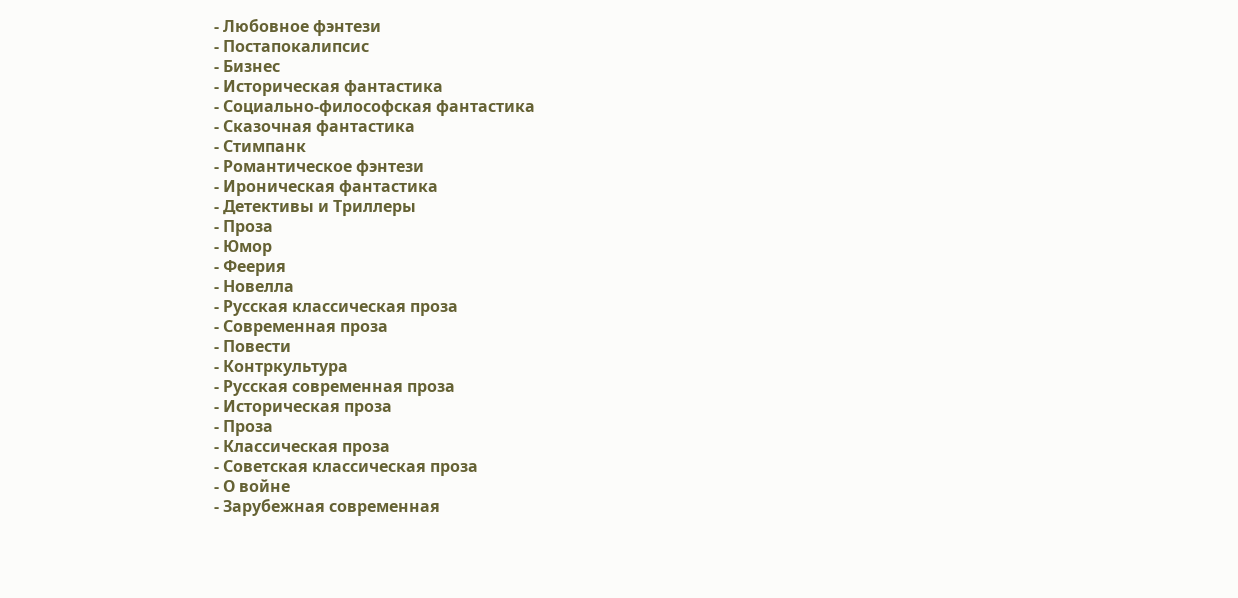- Любовное фэнтези
- Постапокалипсис
- Бизнес
- Историческая фантастика
- Социально-философская фантастика
- Сказочная фантастика
- Стимпанк
- Романтическое фэнтези
- Ироническая фантастика
- Детективы и Триллеры
- Проза
- Юмор
- Феерия
- Новелла
- Русская классическая проза
- Современная проза
- Повести
- Контркультура
- Русская современная проза
- Историческая проза
- Проза
- Классическая проза
- Советская классическая проза
- О войне
- Зарубежная современная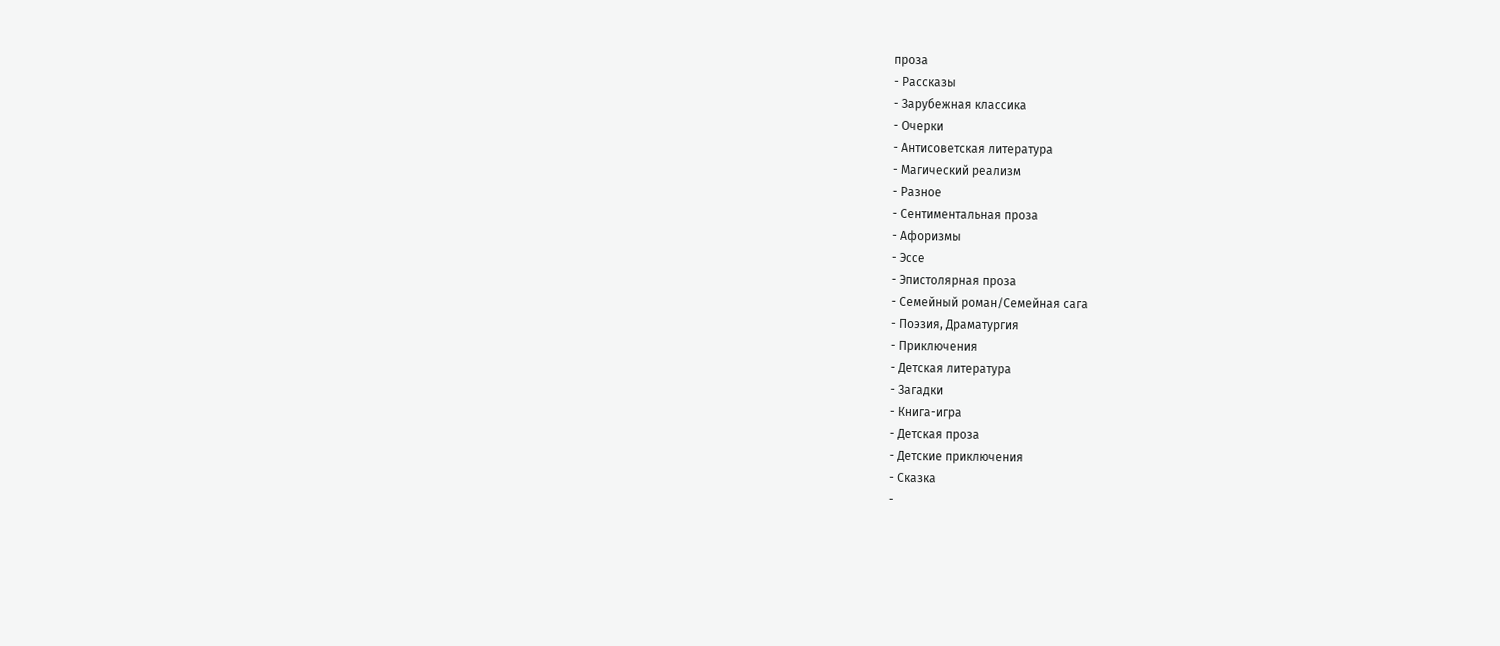проза
- Рассказы
- Зарубежная классика
- Очерки
- Антисоветская литература
- Магический реализм
- Разное
- Сентиментальная проза
- Афоризмы
- Эссе
- Эпистолярная проза
- Семейный роман/Семейная сага
- Поэзия, Драматургия
- Приключения
- Детская литература
- Загадки
- Книга-игра
- Детская проза
- Детские приключения
- Сказка
-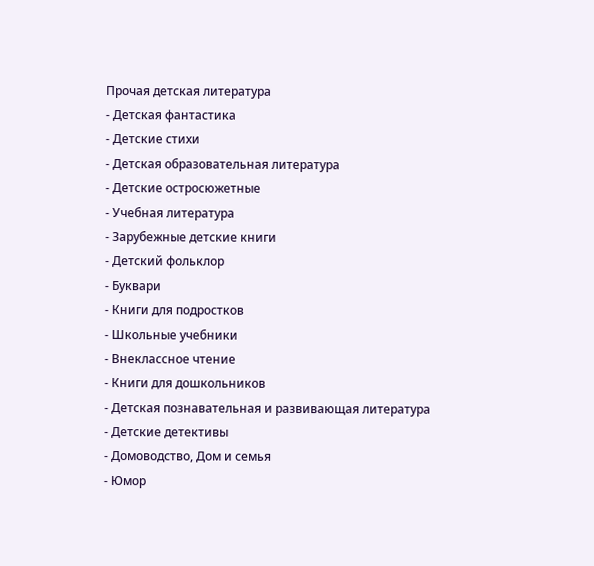Прочая детская литература
- Детская фантастика
- Детские стихи
- Детская образовательная литература
- Детские остросюжетные
- Учебная литература
- Зарубежные детские книги
- Детский фольклор
- Буквари
- Книги для подростков
- Школьные учебники
- Внеклассное чтение
- Книги для дошкольников
- Детская познавательная и развивающая литература
- Детские детективы
- Домоводство, Дом и семья
- Юмор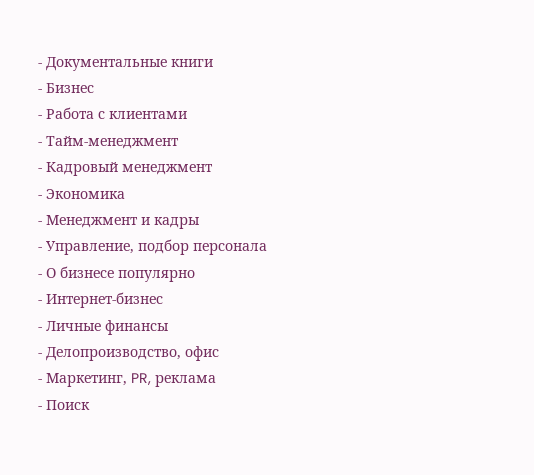- Документальные книги
- Бизнес
- Работа с клиентами
- Тайм-менеджмент
- Кадровый менеджмент
- Экономика
- Менеджмент и кадры
- Управление, подбор персонала
- О бизнесе популярно
- Интернет-бизнес
- Личные финансы
- Делопроизводство, офис
- Маркетинг, PR, реклама
- Поиск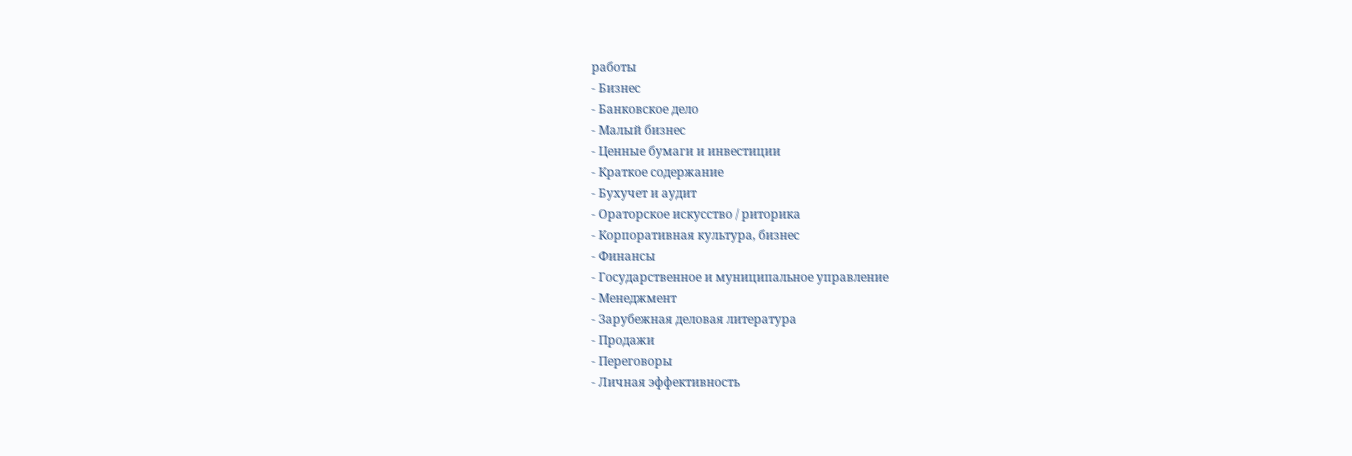работы
- Бизнес
- Банковское дело
- Малый бизнес
- Ценные бумаги и инвестиции
- Краткое содержание
- Бухучет и аудит
- Ораторское искусство / риторика
- Корпоративная культура, бизнес
- Финансы
- Государственное и муниципальное управление
- Менеджмент
- Зарубежная деловая литература
- Продажи
- Переговоры
- Личная эффективность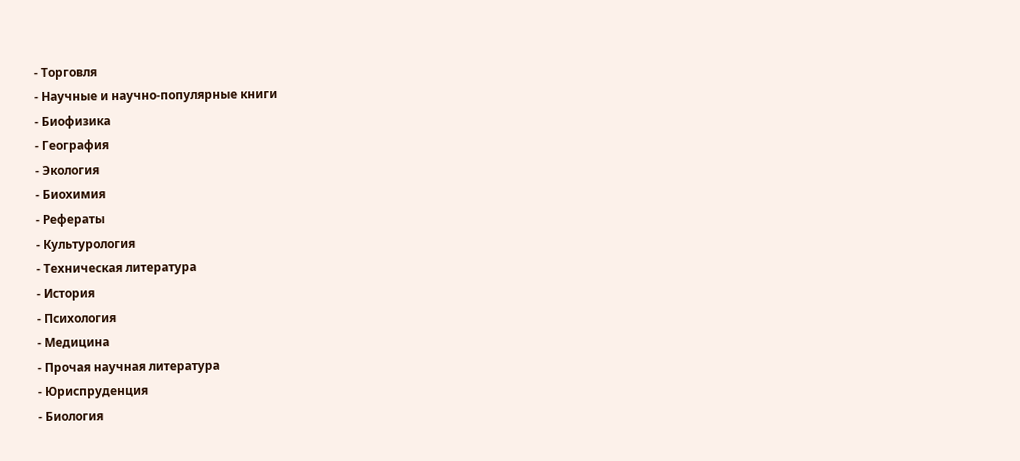- Торговля
- Научные и научно-популярные книги
- Биофизика
- География
- Экология
- Биохимия
- Рефераты
- Культурология
- Техническая литература
- История
- Психология
- Медицина
- Прочая научная литература
- Юриспруденция
- Биология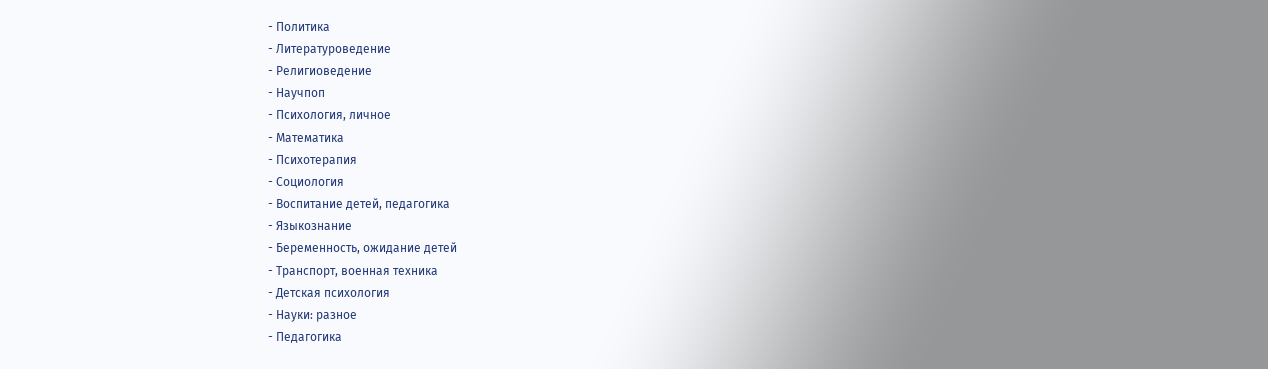- Политика
- Литературоведение
- Религиоведение
- Научпоп
- Психология, личное
- Математика
- Психотерапия
- Социология
- Воспитание детей, педагогика
- Языкознание
- Беременность, ожидание детей
- Транспорт, военная техника
- Детская психология
- Науки: разное
- Педагогика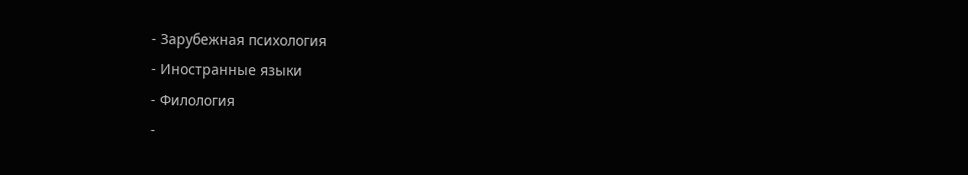- Зарубежная психология
- Иностранные языки
- Филология
-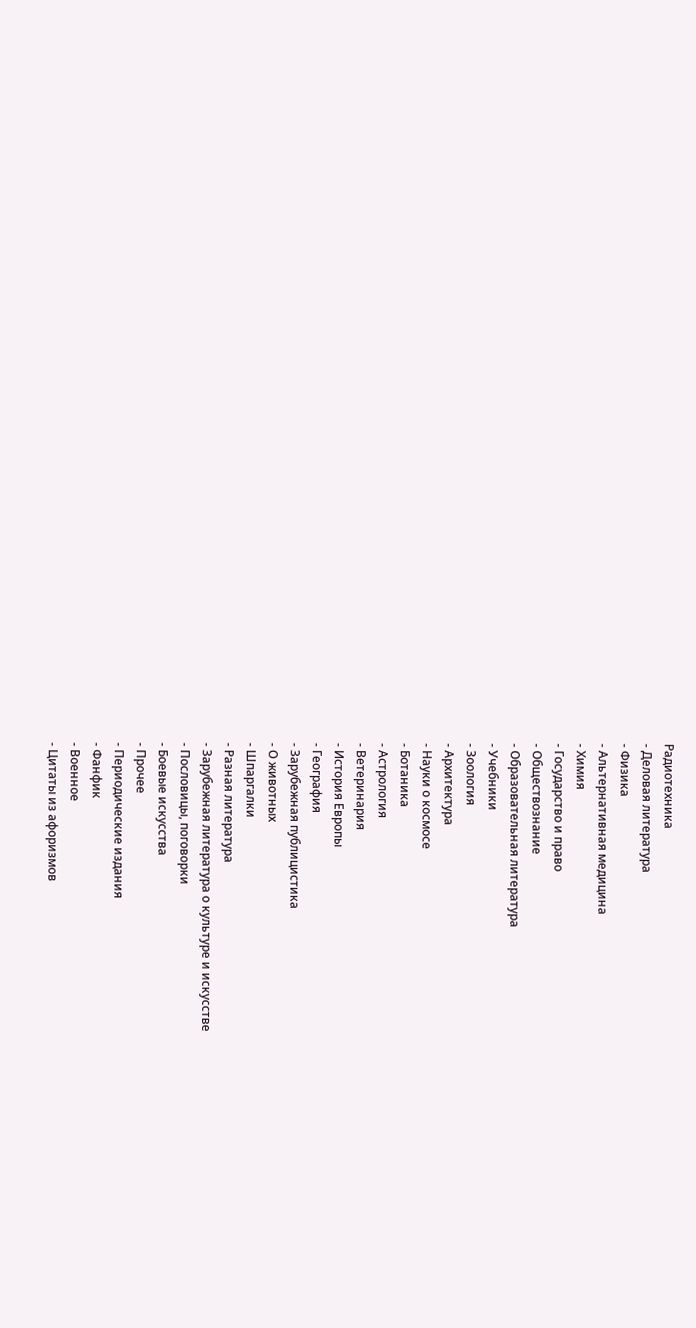Радиотехника
- Деловая литература
- Физика
- Альтернативная медицина
- Химия
- Государство и право
- Обществознание
- Образовательная литература
- Учебники
- Зоология
- Архитектура
- Науки о космосе
- Ботаника
- Астрология
- Ветеринария
- История Европы
- География
- Зарубежная публицистика
- О животных
- Шпаргалки
- Разная литература
- Зарубежная литература о культуре и искусстве
- Пословицы, поговорки
- Боевые искусства
- Прочее
- Периодические издания
- Фанфик
- Военное
- Цитаты из афоризмов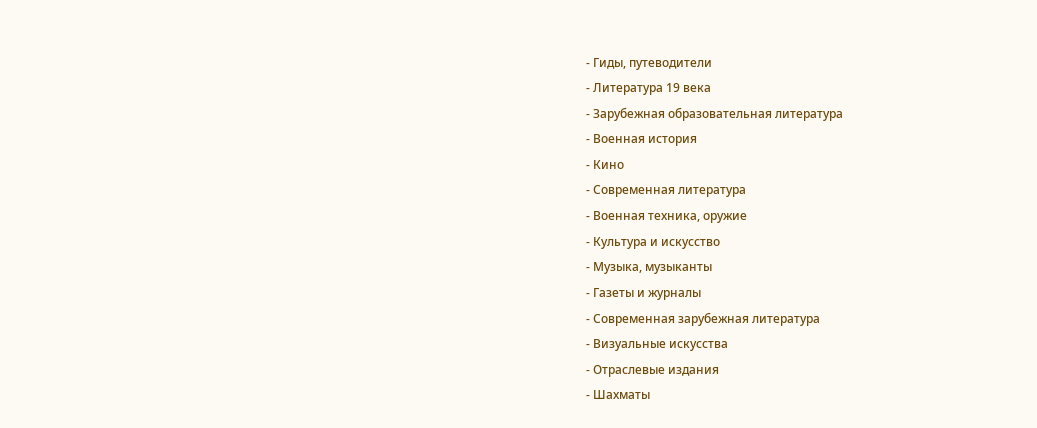- Гиды, путеводители
- Литература 19 века
- Зарубежная образовательная литература
- Военная история
- Кино
- Современная литература
- Военная техника, оружие
- Культура и искусство
- Музыка, музыканты
- Газеты и журналы
- Современная зарубежная литература
- Визуальные искусства
- Отраслевые издания
- Шахматы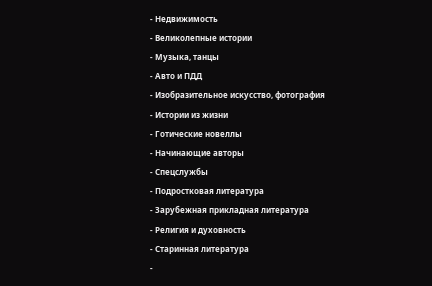- Недвижимость
- Великолепные истории
- Музыка, танцы
- Авто и ПДД
- Изобразительное искусство, фотография
- Истории из жизни
- Готические новеллы
- Начинающие авторы
- Спецслужбы
- Подростковая литература
- Зарубежная прикладная литература
- Религия и духовность
- Старинная литература
-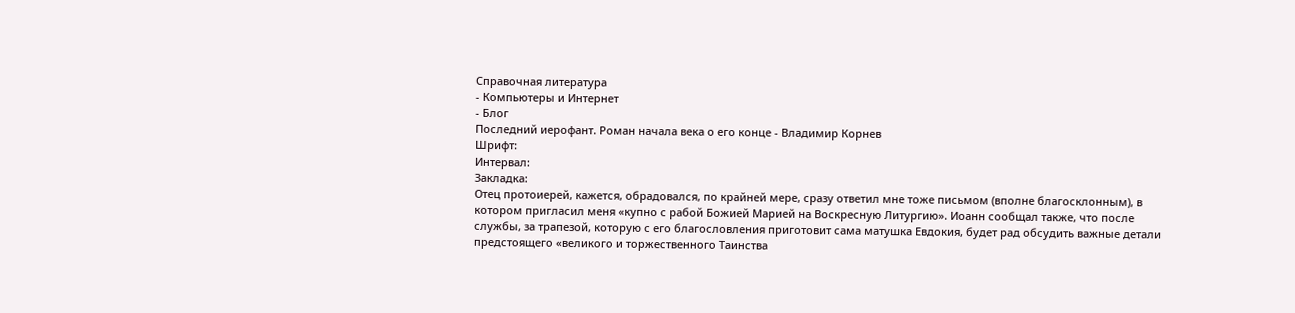Справочная литература
- Компьютеры и Интернет
- Блог
Последний иерофант. Роман начала века о его конце - Владимир Корнев
Шрифт:
Интервал:
Закладка:
Отец протоиерей, кажется, обрадовался, по крайней мере, сразу ответил мне тоже письмом (вполне благосклонным), в котором пригласил меня «купно с рабой Божией Марией на Воскресную Литургию». Иоанн сообщал также, что после службы, за трапезой, которую с его благословления приготовит сама матушка Евдокия, будет рад обсудить важные детали предстоящего «великого и торжественного Таинства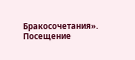Бракосочетания». Посещение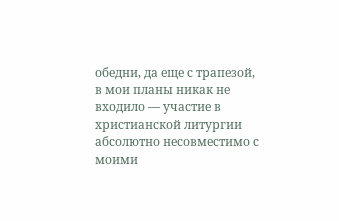обедни, да еще с трапезой, в мои планы никак не входило — участие в христианской литургии абсолютно несовместимо с моими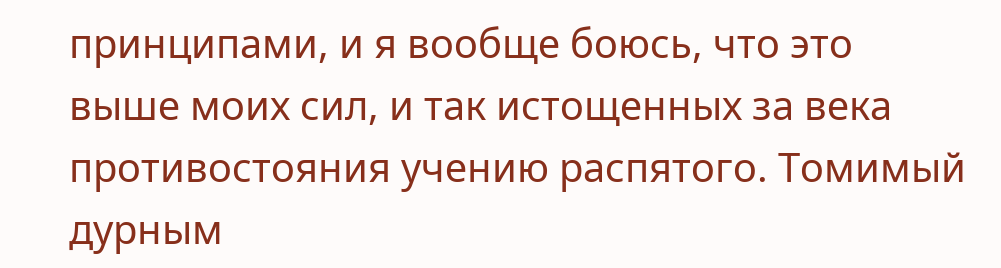принципами, и я вообще боюсь, что это выше моих сил, и так истощенных за века противостояния учению распятого. Томимый дурным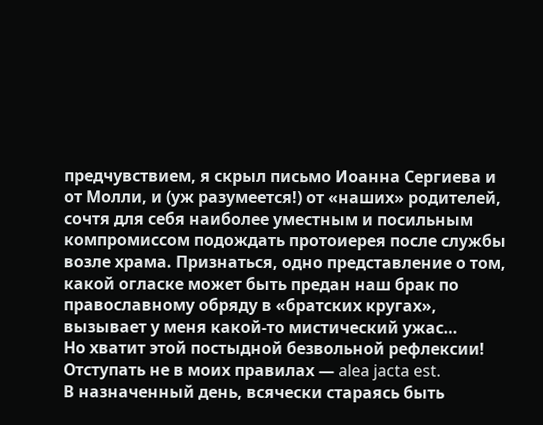предчувствием, я скрыл письмо Иоанна Сергиева и от Молли, и (уж разумеется!) от «наших» родителей, сочтя для себя наиболее уместным и посильным компромиссом подождать протоиерея после службы возле храма. Признаться, одно представление о том, какой огласке может быть предан наш брак по православному обряду в «братских кругах», вызывает у меня какой-то мистический ужас…
Но хватит этой постыдной безвольной рефлексии! Отступать не в моих правилах — alea jacta est.
В назначенный день, всячески стараясь быть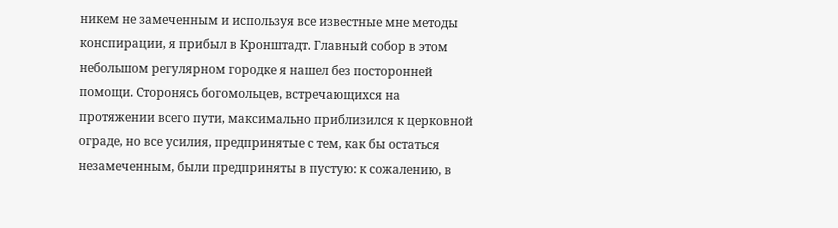никем не замеченным и используя все известные мне методы конспирации, я прибыл в Кронштадт. Главный собор в этом небольшом регулярном городке я нашел без посторонней помощи. Сторонясь богомольцев, встречающихся на протяжении всего пути, максимально приблизился к церковной ограде, но все усилия, предпринятые с тем, как бы остаться незамеченным, были предприняты в пустую: к сожалению, в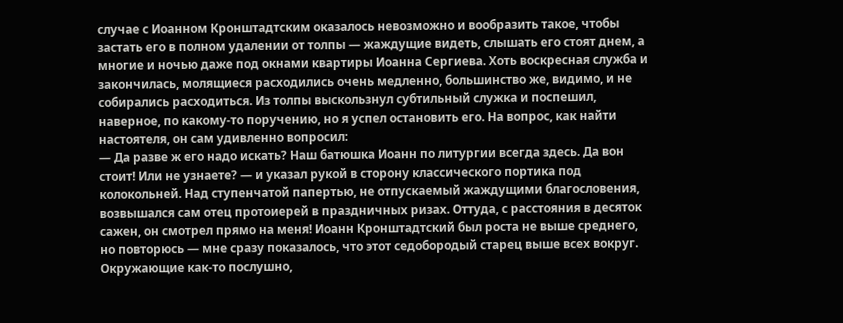случае с Иоанном Кронштадтским оказалось невозможно и вообразить такое, чтобы застать его в полном удалении от толпы — жаждущие видеть, слышать его стоят днем, а многие и ночью даже под окнами квартиры Иоанна Сергиева. Хоть воскресная служба и закончилась, молящиеся расходились очень медленно, большинство же, видимо, и не собирались расходиться. Из толпы выскользнул субтильный служка и поспешил, наверное, по какому-то поручению, но я успел остановить его. На вопрос, как найти настоятеля, он сам удивленно вопросил:
— Да разве ж его надо искать? Наш батюшка Иоанн по литургии всегда здесь. Да вон стоит! Или не узнаете? — и указал рукой в сторону классического портика под колокольней. Над ступенчатой папертью, не отпускаемый жаждущими благословения, возвышался сам отец протоиерей в праздничных ризах. Оттуда, с расстояния в десяток сажен, он смотрел прямо на меня! Иоанн Кронштадтский был роста не выше среднего, но повторюсь — мне сразу показалось, что этот седобородый старец выше всех вокруг.
Окружающие как-то послушно,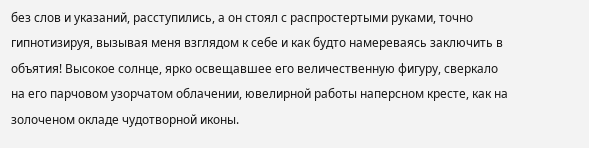без слов и указаний, расступились, а он стоял с распростертыми руками, точно гипнотизируя, вызывая меня взглядом к себе и как будто намереваясь заключить в объятия! Высокое солнце, ярко освещавшее его величественную фигуру, сверкало на его парчовом узорчатом облачении, ювелирной работы наперсном кресте, как на золоченом окладе чудотворной иконы.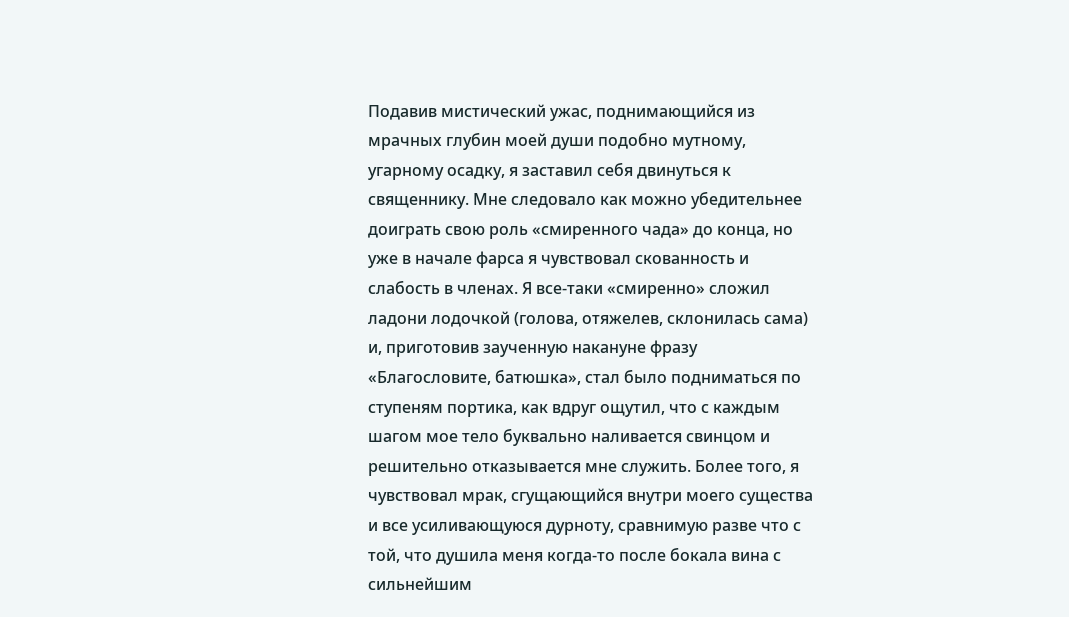Подавив мистический ужас, поднимающийся из мрачных глубин моей души подобно мутному, угарному осадку, я заставил себя двинуться к священнику. Мне следовало как можно убедительнее доиграть свою роль «смиренного чада» до конца, но уже в начале фарса я чувствовал скованность и слабость в членах. Я все-таки «смиренно» сложил ладони лодочкой (голова, отяжелев, склонилась сама) и, приготовив заученную накануне фразу «Благословите, батюшка», стал было подниматься по ступеням портика, как вдруг ощутил, что с каждым шагом мое тело буквально наливается свинцом и решительно отказывается мне служить. Более того, я чувствовал мрак, сгущающийся внутри моего существа и все усиливающуюся дурноту, сравнимую разве что с той, что душила меня когда-то после бокала вина с сильнейшим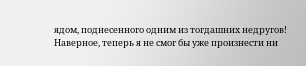ядом, поднесенного одним из тогдашних недругов! Наверное, теперь я не смог бы уже произнести ни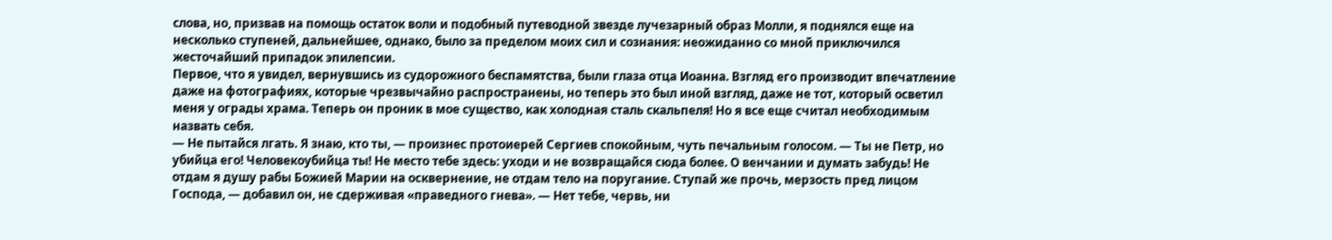слова, но, призвав на помощь остаток воли и подобный путеводной звезде лучезарный образ Молли, я поднялся еще на несколько ступеней, дальнейшее, однако, было за пределом моих сил и сознания: неожиданно со мной приключился жесточайший припадок эпилепсии.
Первое, что я увидел, вернувшись из судорожного беспамятства, были глаза отца Иоанна. Взгляд его производит впечатление даже на фотографиях, которые чрезвычайно распространены, но теперь это был иной взгляд, даже не тот, который осветил меня у ограды храма. Теперь он проник в мое существо, как холодная сталь скальпеля! Но я все еще считал необходимым назвать себя.
— Не пытайся лгать. Я знаю, кто ты, — произнес протоиерей Сергиев спокойным, чуть печальным голосом. — Ты не Петр, но убийца его! Человекоубийца ты! Не место тебе здесь: уходи и не возвращайся сюда более. О венчании и думать забудь! Не отдам я душу рабы Божией Марии на осквернение, не отдам тело на поругание. Ступай же прочь, мерзость пред лицом Господа, — добавил он, не сдерживая «праведного гнева». — Нет тебе, червь, ни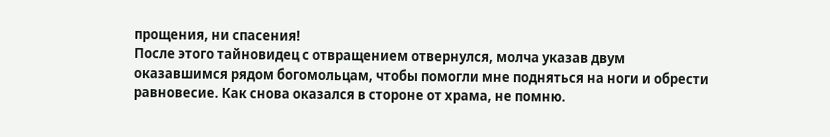прощения, ни спасения!
После этого тайновидец с отвращением отвернулся, молча указав двум оказавшимся рядом богомольцам, чтобы помогли мне подняться на ноги и обрести равновесие. Как снова оказался в стороне от храма, не помню.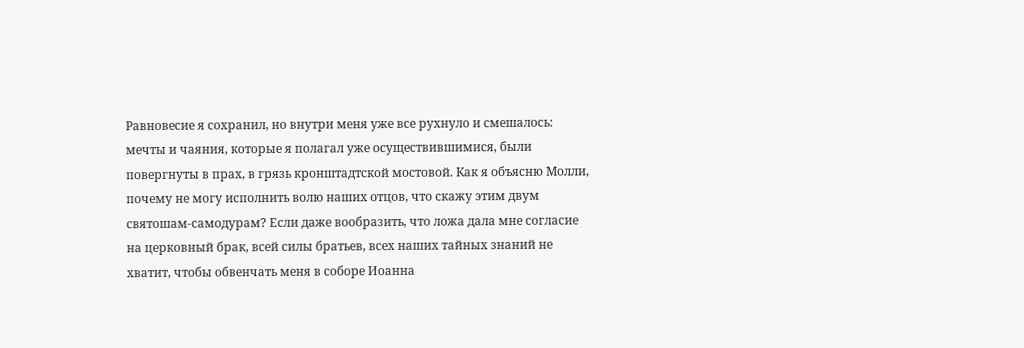Равновесие я сохранил, но внутри меня уже все рухнуло и смешалось: мечты и чаяния, которые я полагал уже осуществившимися, были повергнуты в прах, в грязь кронштадтской мостовой. Как я объясню Молли, почему не могу исполнить волю наших отцов, что скажу этим двум святошам-самодурам? Если даже вообразить, что ложа дала мне согласие на церковный брак, всей силы братьев, всех наших тайных знаний не хватит, чтобы обвенчать меня в соборе Иоанна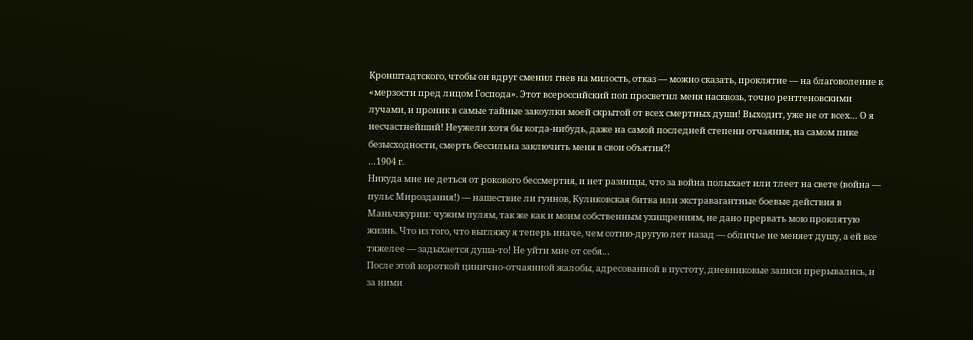Кронштадтского, чтобы он вдруг сменил гнев на милость, отказ — можно сказать, проклятие — на благоволение к «мерзости пред лицом Господа». Этот всероссийский поп просветил меня насквозь, точно рентгеновскими лучами, и проник в самые тайные закоулки моей скрытой от всех смертных души! Выходит, уже не от всех… О я несчастнейший! Неужели хотя бы когда-нибудь, даже на самой последней степени отчаяния, на самом пике безысходности, смерть бессильна заключить меня в свои объятия?!
…1904 г.
Никуда мне не деться от рокового бессмертия, и нет разницы, что за война полыхает или тлеет на свете (война — пульс Мироздания!) — нашествие ли гуннов, Куликовская битва или экстравагантные боевые действия в Маньчжурии: чужим пулям, так же как и моим собственным ухищрениям, не дано прервать мою проклятую жизнь. Что из того, что выгляжу я теперь иначе, чем сотню-другую лет назад — обличье не меняет душу, а ей все тяжелее — задыхается душа-то! Не уйти мне от себя…
После этой короткой цинично-отчаянной жалобы, адресованной в пустоту, дневниковые записи прерывались, и за ними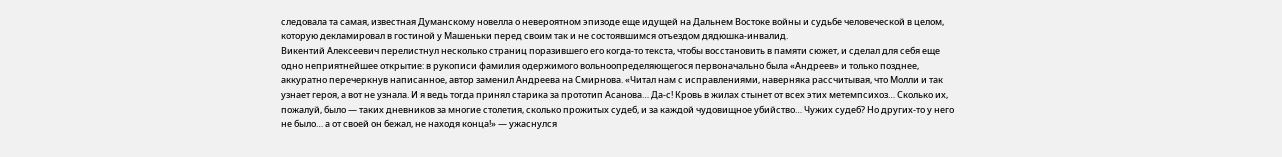следовала та самая, известная Думанскому новелла о невероятном эпизоде еще идущей на Дальнем Востоке войны и судьбе человеческой в целом, которую декламировал в гостиной у Машеньки перед своим так и не состоявшимся отъездом дядюшка-инвалид.
Викентий Алексеевич перелистнул несколько страниц поразившего его когда-то текста, чтобы восстановить в памяти сюжет, и сделал для себя еще одно неприятнейшее открытие: в рукописи фамилия одержимого вольноопределяющегося первоначально была «Андреев» и только позднее, аккуратно перечеркнув написанное, автор заменил Андреева на Смирнова. «Читал нам с исправлениями, наверняка рассчитывая, что Молли и так узнает героя, а вот не узнала. И я ведь тогда принял старика за прототип Асанова… Да-с! Кровь в жилах стынет от всех этих метемпсихоз… Сколько их, пожалуй, было — таких дневников за многие столетия, сколько прожитых судеб, и за каждой чудовищное убийство… Чужих судеб? Но других-то у него не было… а от своей он бежал, не находя конца!» — ужаснулся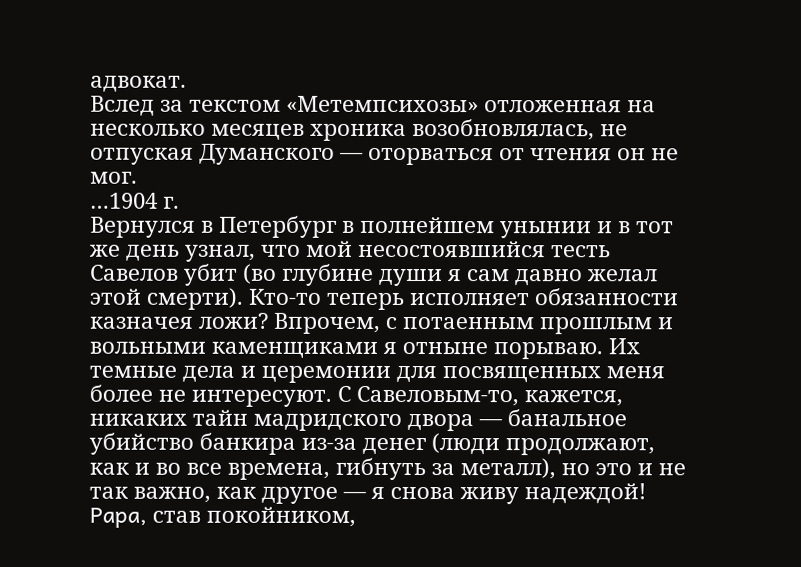адвокат.
Вслед за текстом «Метемпсихозы» отложенная на несколько месяцев хроника возобновлялась, не отпуская Думанского — оторваться от чтения он не мог.
…1904 г.
Вернулся в Петербург в полнейшем унынии и в тот же день узнал, что мой несостоявшийся тесть Савелов убит (во глубине души я сам давно желал этой смерти). Кто-то теперь исполняет обязанности казначея ложи? Впрочем, с потаенным прошлым и вольными каменщиками я отныне порываю. Их темные дела и церемонии для посвященных меня более не интересуют. С Савеловым-то, кажется, никаких тайн мадридского двора — банальное убийство банкира из-за денег (люди продолжают, как и во все времена, гибнуть за металл), но это и не так важно, как другое — я снова живу надеждой! Papa, став покойником,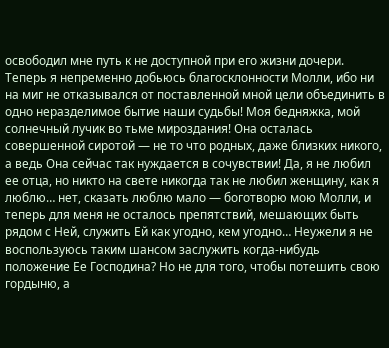освободил мне путь к не доступной при его жизни дочери. Теперь я непременно добьюсь благосклонности Молли, ибо ни на миг не отказывался от поставленной мной цели объединить в одно неразделимое бытие наши судьбы! Моя бедняжка, мой солнечный лучик во тьме мироздания! Она осталась совершенной сиротой — не то что родных, даже близких никого, а ведь Она сейчас так нуждается в сочувствии! Да, я не любил ее отца, но никто на свете никогда так не любил женщину, как я люблю… нет, сказать люблю мало — боготворю мою Молли, и теперь для меня не осталось препятствий, мешающих быть рядом с Ней, служить Ей как угодно, кем угодно… Неужели я не воспользуюсь таким шансом заслужить когда-нибудь положение Ее Господина? Но не для того, чтобы потешить свою гордыню, а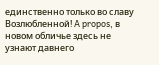единственно только во славу Возлюбленной! A propos, в новом обличье здесь не узнают давнего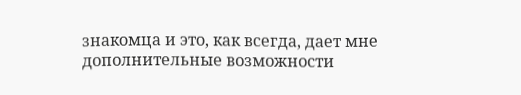знакомца и это, как всегда, дает мне дополнительные возможности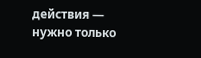действия — нужно только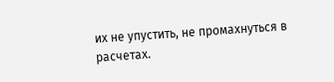их не упустить, не промахнуться в расчетах.